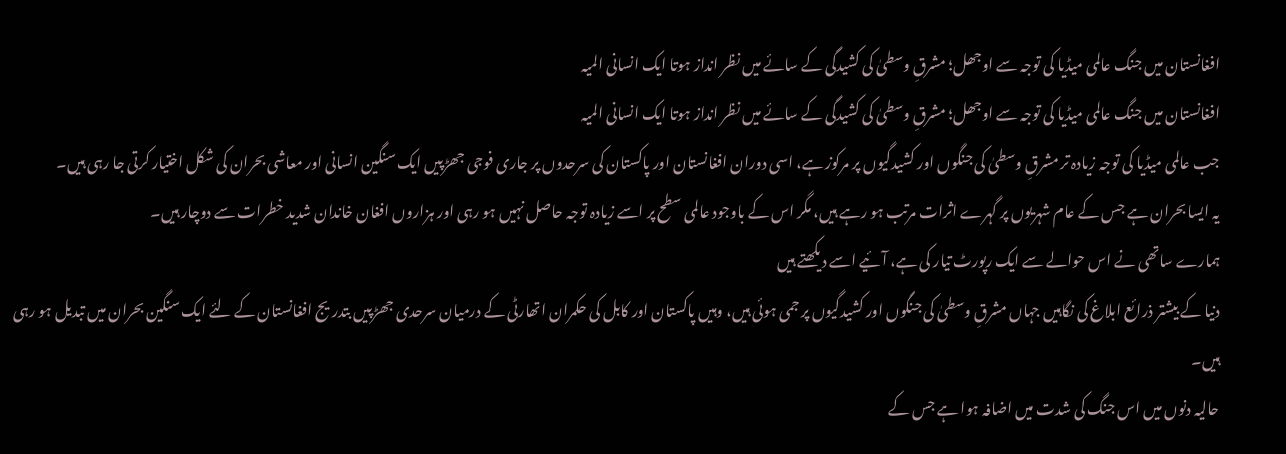افغانستان میں جنگ عالمی میڈیا کی توجہ سے اوجھل؛ مشرقِ وسطیٰ کی کشیدگی کے سائے میں نظر انداز ہوتا ایک انسانی المیہ
افغانستان میں جنگ عالمی میڈیا کی توجہ سے اوجھل؛ مشرقِ وسطیٰ کی کشیدگی کے سائے میں نظر انداز ہوتا ایک انسانی المیہ
جب عالمی میڈیا کی توجہ زیادہ تر مشرقِ وسطیٰ کی جنگوں اور کشیدگیوں پر مرکوز ہے، اسی دوران افغانستان اور پاکستان کی سرحدوں پر جاری فوجی جھڑپیں ایک سنگین انسانی اور معاشی بحران کی شکل اختیار کرتی جا رہی ہیں۔
یہ ایسا بحران ہے جس کے عام شہریوں پر گہرے اثرات مرتب ہو رہے ہیں، مگر اس کے باوجود عالمی سطح پر اسے زیادہ توجہ حاصل نہیں ہو رہی اور ہزاروں افغان خاندان شدید خطرات سے دوچار ہیں۔
ہمارے ساتھی نے اس حوالے سے ایک رپورٹ تیار کی ہے، آئیے اسے دیکھتے ہیں
دنیا کے بیشتر ذرائع ابلاغ کی نگاہیں جہاں مشرقِ وسطیٰ کی جنگوں اور کشیدگیوں پر جمی ہوئی ہیں، وہیں پاکستان اور کابل کی حکمران اتھارٹی کے درمیان سرحدی جھڑپیں بتدریج افغانستان کے لئے ایک سنگین بحران میں تبدیل ہو رہی ہیں۔
حالیہ دنوں میں اس جنگ کی شدت میں اضافہ ہوا ہے جس کے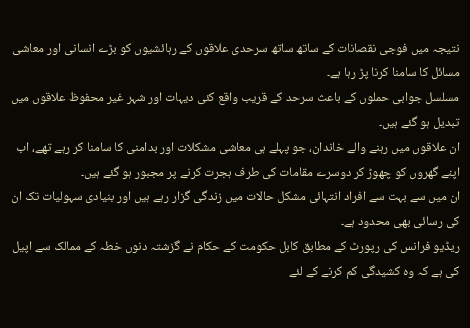نتیجہ میں فوجی نقصانات کے ساتھ ساتھ سرحدی علاقوں کے رہائشیوں کو بڑے انسانی اور معاشی مسائل کا سامنا کرنا پڑ رہا ہے۔
مسلسل جوابی حملوں کے باعث سرحد کے قریب واقع کئی دیہات اور شہر غیر محفوظ علاقوں میں تبدیل ہو گئے ہیں۔
ان علاقوں میں رہنے والے خاندان، جو پہلے ہی معاشی مشکلات اور بدامنی کا سامنا کر رہے تھے، اب اپنے گھروں کو چھوڑ کر دوسرے مقامات کی طرف ہجرت کرنے پر مجبور ہو گئے ہیں۔
ان میں سے بہت سے افراد انتہائی مشکل حالات میں زندگی گزار رہے ہیں اور بنیادی سہولیات تک ان کی رسائی بھی محدود ہے۔
ریڈیو فرانس کی رپورٹ کے مطابق کابل حکومت کے حکام نے گزشتہ دنوں خطہ کے ممالک سے اپیل کی ہے کہ وہ کشیدگی کم کرنے کے لئے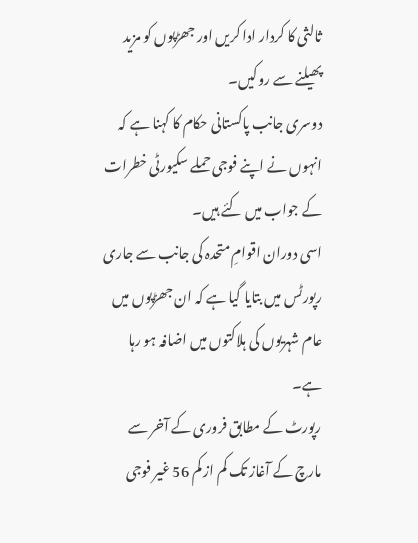ثالثی کا کردار ادا کریں اور جھڑپوں کو مزید پھیلنے سے روکیں۔
دوسری جانب پاکستانی حکام کا کہنا ہے کہ انہوں نے اپنے فوجی حملے سکیورٹی خطرات کے جواب میں کئے ہیں۔
اسی دوران اقوامِ متحدہ کی جانب سے جاری رپورٹس میں بتایا گیا ہے کہ ان جھڑپوں میں عام شہریوں کی ہلاکتوں میں اضافہ ہو رہا ہے۔
رپورٹ کے مطابق فروری کے آخر سے مارچ کے آغاز تک کم از کم 56 غیر فوجی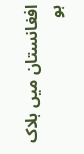افغانستان میں ہلاک ہو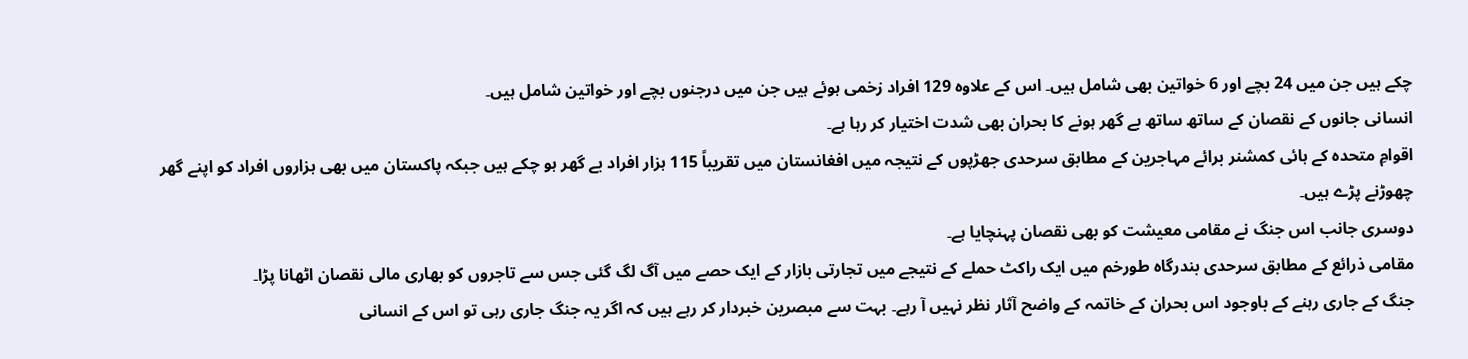چکے ہیں جن میں 24 بچے اور 6 خواتین بھی شامل ہیں۔ اس کے علاوہ 129 افراد زخمی ہوئے ہیں جن میں درجنوں بچے اور خواتین شامل ہیں۔
انسانی جانوں کے نقصان کے ساتھ ساتھ بے گھر ہونے کا بحران بھی شدت اختیار کر رہا ہے۔
اقوامِ متحدہ کے ہائی کمشنر برائے مہاجرین کے مطابق سرحدی جھڑپوں کے نتیجہ میں افغانستان میں تقریباً 115 ہزار افراد بے گھر ہو چکے ہیں جبکہ پاکستان میں بھی ہزاروں افراد کو اپنے گھر چھوڑنے پڑے ہیں۔
دوسری جانب اس جنگ نے مقامی معیشت کو بھی نقصان پہنچایا ہے۔
مقامی ذرائع کے مطابق سرحدی بندرگاہ طورخم میں ایک راکٹ حملے کے نتیجے میں تجارتی بازار کے ایک حصے میں آگ لگ گئی جس سے تاجروں کو بھاری مالی نقصان اٹھانا پڑا۔
جنگ کے جاری رہنے کے باوجود اس بحران کے خاتمہ کے واضح آثار نظر نہیں آ رہے۔ بہت سے مبصرین خبردار کر رہے ہیں کہ اگر یہ جنگ جاری رہی تو اس کے انسانی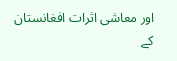اور معاشی اثرات افغانستان کے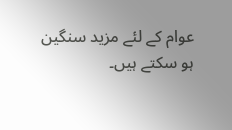عوام کے لئے مزید سنگین ہو سکتے ہیں۔